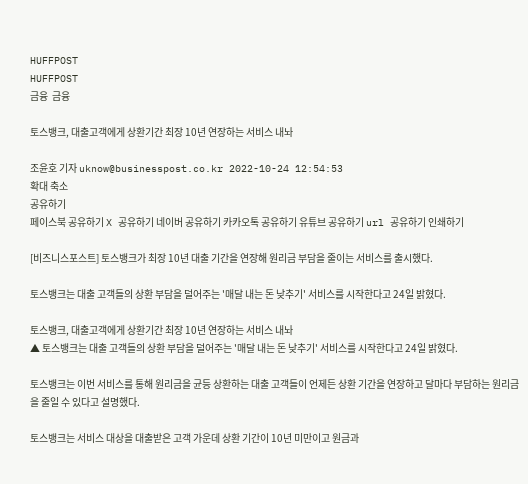HUFFPOST
HUFFPOST
금융  금융

토스뱅크, 대출고객에게 상환기간 최장 10년 연장하는 서비스 내놔

조윤호 기자 uknow@businesspost.co.kr 2022-10-24 12:54:53
확대 축소
공유하기
페이스북 공유하기 X 공유하기 네이버 공유하기 카카오톡 공유하기 유튜브 공유하기 url 공유하기 인쇄하기

[비즈니스포스트] 토스뱅크가 최장 10년 대출 기간을 연장해 원리금 부담을 줄이는 서비스를 출시했다.

토스뱅크는 대출 고객들의 상환 부담을 덜어주는 '매달 내는 돈 낮추기' 서비스를 시작한다고 24일 밝혔다.

토스뱅크, 대출고객에게 상환기간 최장 10년 연장하는 서비스 내놔
▲ 토스뱅크는 대출 고객들의 상환 부담을 덜어주는 '매달 내는 돈 낮추기' 서비스를 시작한다고 24일 밝혔다.

토스뱅크는 이번 서비스를 통해 원리금을 균등 상환하는 대출 고객들이 언제든 상환 기간을 연장하고 달마다 부담하는 원리금을 줄일 수 있다고 설명했다.

토스뱅크는 서비스 대상을 대출받은 고객 가운데 상환 기간이 10년 미만이고 원금과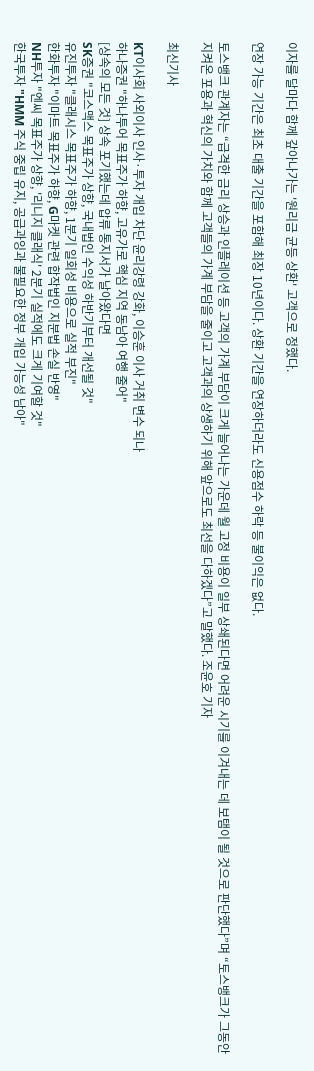이자를 달마다 함께 갚아나가는 '원리금 균등 상환' 고객으로 정했다.

연장 가능 기간은 최초 대출 기간을 포함해 최장 10년이다. 상환 기간을 연장하더라도 신용점수 하락 등 불이익은 없다.

토스뱅크 관계자는 “급격한 금리 상승과 인플레이션 등 고객의 가계 부담이 크게 늘어나는 가운데 월 고정 비용이 일부 상쇄된다면 어려운 시기를 이겨내는 데 보탬이 될 것으로 판단했다”며 “토스뱅크가 그동안 지켜온 포용과 혁신의 가치와 함께 고객들의 가계 부담을 줄이고 고객과의 상생하기 위해 앞으로도 최선을 다하겠다”고 말했다. 조윤호 기자

최신기사

KT이사회 사외이사 인사·투자 개입 차단 윤리강령 강화, 이승훈 이사 거취 변수 되나
하나증권 "하나투어 목표주가 하향, 고유가로 핵심 지역 동남아 여행 줄어"
[상속의 모든 것] 상속 포기했는데 압류 통지서가 날아왔다면
SK증권 "코스맥스 목표주가 상향, 국내법인 수익성 하반기부터 개선될 것"
유진투자 "클래시스 목표주가 하향, 1분기 일회성 비용으로 실적 부진"
한화투자 "이마트 목표주가 하향, G마켓 관련 합작법인 지분법 손실 반영"
NH투자 "엔씨 목표주가 상향, '리니지 클래식' 2분기 실적에도 크게 기여할 것"
한국투자 "HMM 주식 중립 유지, 공급과잉과 불필요한 정부 개입 가능성 남아"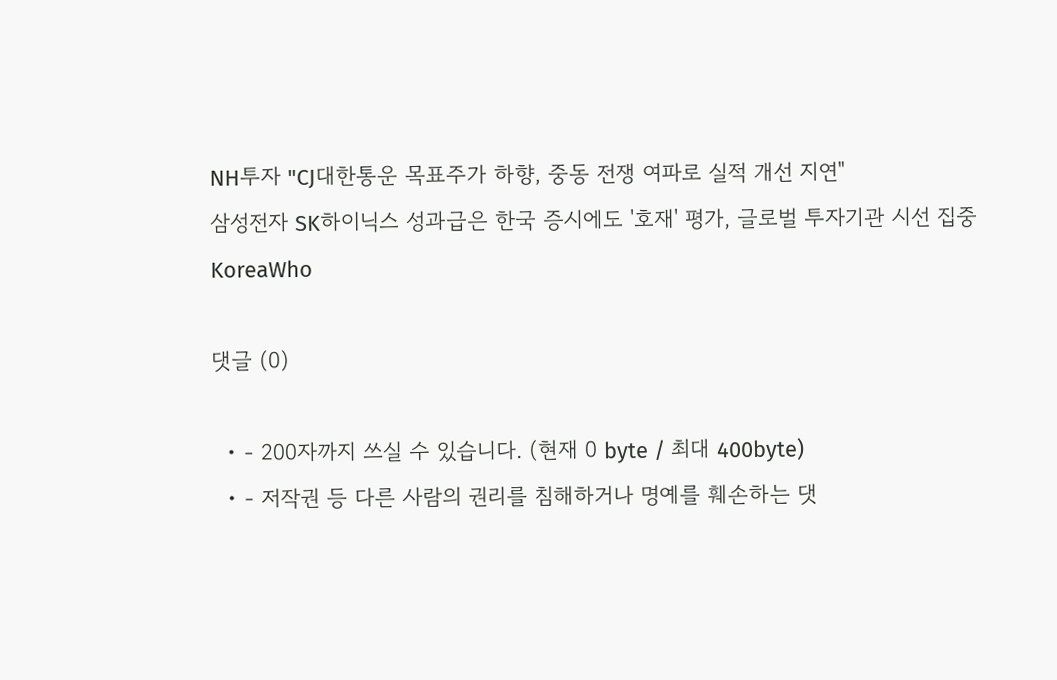NH투자 "CJ대한통운 목표주가 하향, 중동 전쟁 여파로 실적 개선 지연"
삼성전자 SK하이닉스 성과급은 한국 증시에도 '호재' 평가, 글로벌 투자기관 시선 집중
KoreaWho

댓글 (0)

  • - 200자까지 쓰실 수 있습니다. (현재 0 byte / 최대 400byte)
  • - 저작권 등 다른 사람의 권리를 침해하거나 명예를 훼손하는 댓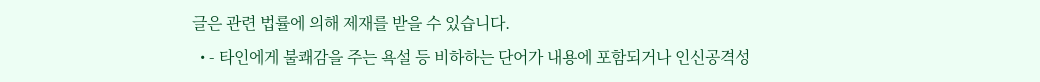글은 관련 법률에 의해 제재를 받을 수 있습니다.
  • - 타인에게 불쾌감을 주는 욕설 등 비하하는 단어가 내용에 포함되거나 인신공격성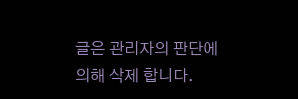글은 관리자의 판단에 의해 삭제 합니다.